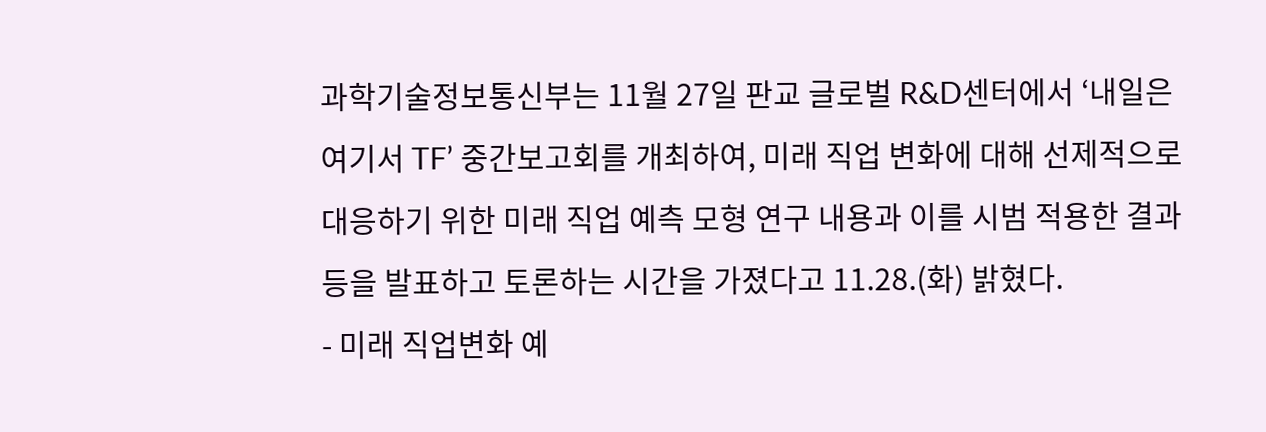과학기술정보통신부는 11월 27일 판교 글로벌 R&D센터에서 ‘내일은 여기서 TF’ 중간보고회를 개최하여, 미래 직업 변화에 대해 선제적으로 대응하기 위한 미래 직업 예측 모형 연구 내용과 이를 시범 적용한 결과 등을 발표하고 토론하는 시간을 가졌다고 11.28.(화) 밝혔다.
- 미래 직업변화 예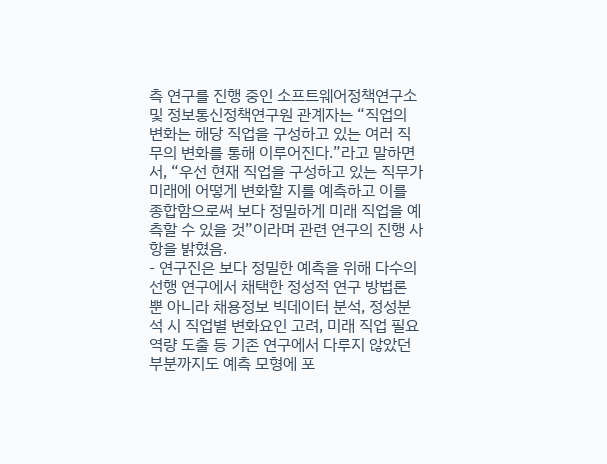측 연구를 진행 중인 소프트웨어정책연구소 및 정보통신정책연구원 관계자는 “직업의 변화는 해당 직업을 구성하고 있는 여러 직무의 변화를 통해 이루어진다.”라고 말하면서, “우선 현재 직업을 구성하고 있는 직무가 미래에 어떻게 변화할 지를 예측하고 이를 종합함으로써 보다 정밀하게 미래 직업을 예측할 수 있을 것”이라며 관련 연구의 진행 사항을 밝혔음.
- 연구진은 보다 정밀한 예측을 위해 다수의 선행 연구에서 채택한 정성적 연구 방법론 뿐 아니라 채용정보 빅데이터 분석, 정성분석 시 직업별 변화요인 고려, 미래 직업 필요 역량 도출 등 기존 연구에서 다루지 않았던 부분까지도 예측 모형에 포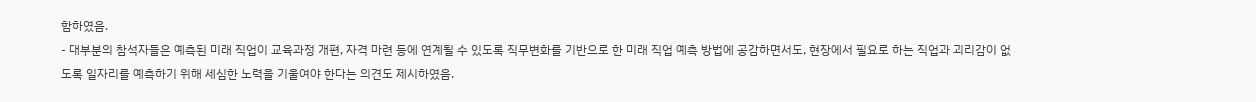함하였음.
- 대부분의 참석자들은 예측된 미래 직업이 교육과정 개편, 자격 마련 등에 연계될 수 있도록 직무변화를 기반으로 한 미래 직업 예측 방법에 공감하면서도, 현장에서 필요로 하는 직업과 괴리감이 없도록 일자리를 예측하기 위해 세심한 노력을 기울여야 한다는 의견도 제시하였음.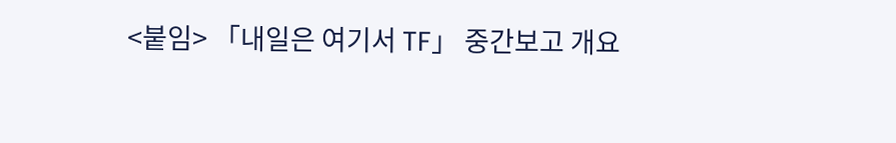<붙임> 「내일은 여기서 TF」 중간보고 개요